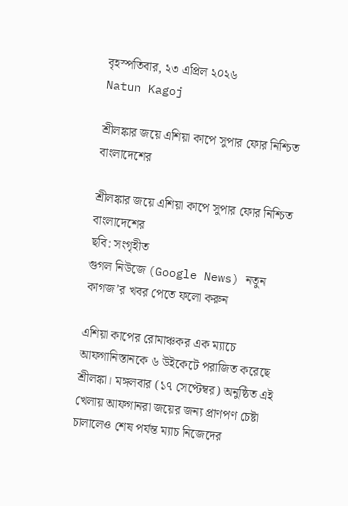বৃহস্পতিবার, ২৩ এপ্রিল ২০২৬
Natun Kagoj

শ্রীলঙ্কার জয়ে এশিয়া কাপে সুপার ফোর নিশ্চিত বাংলাদেশের

শ্রীলঙ্কার জয়ে এশিয়া কাপে সুপার ফোর নিশ্চিত বাংলাদেশের
ছবি: সংগৃহীত
গুগল নিউজে (Google News) নতুন কাগজ’র খবর পেতে ফলো করুন

এশিয়া কাপের রোমাঞ্চকর এক ম্যাচে আফগানিস্তানকে ৬ উইকেটে পরাজিত করেছে শ্রীলঙ্কা। মঙ্গলবার (১৭ সেপ্টেম্বর) অনুষ্ঠিত এই খেলায় আফগানরা জয়ের জন্য প্রাণপণ চেষ্টা চালালেও শেষ পর্যন্ত ম্যাচ নিজেদের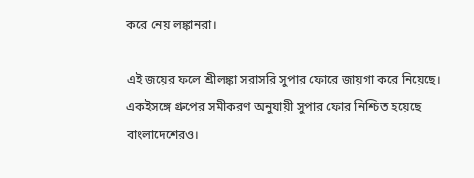করে নেয় লঙ্কানরা।

এই জয়ের ফলে শ্রীলঙ্কা সরাসরি সুপার ফোরে জায়গা করে নিয়েছে। একইসঙ্গে গ্রুপের সমীকরণ অনুযায়ী সুপার ফোর নিশ্চিত হয়েছে বাংলাদেশেরও।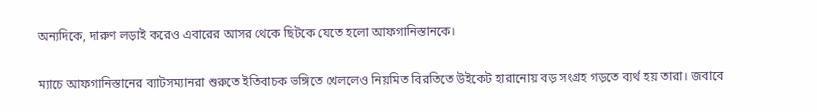অন্যদিকে, দারুণ লড়াই করেও এবারের আসর থেকে ছিটকে যেতে হলো আফগানিস্তানকে।

ম্যাচে আফগানিস্তানের ব্যাটসম্যানরা শুরুতে ইতিবাচক ভঙ্গিতে খেললেও নিয়মিত বিরতিতে উইকেট হারানোয় বড় সংগ্রহ গড়তে ব্যর্থ হয় তারা। জবাবে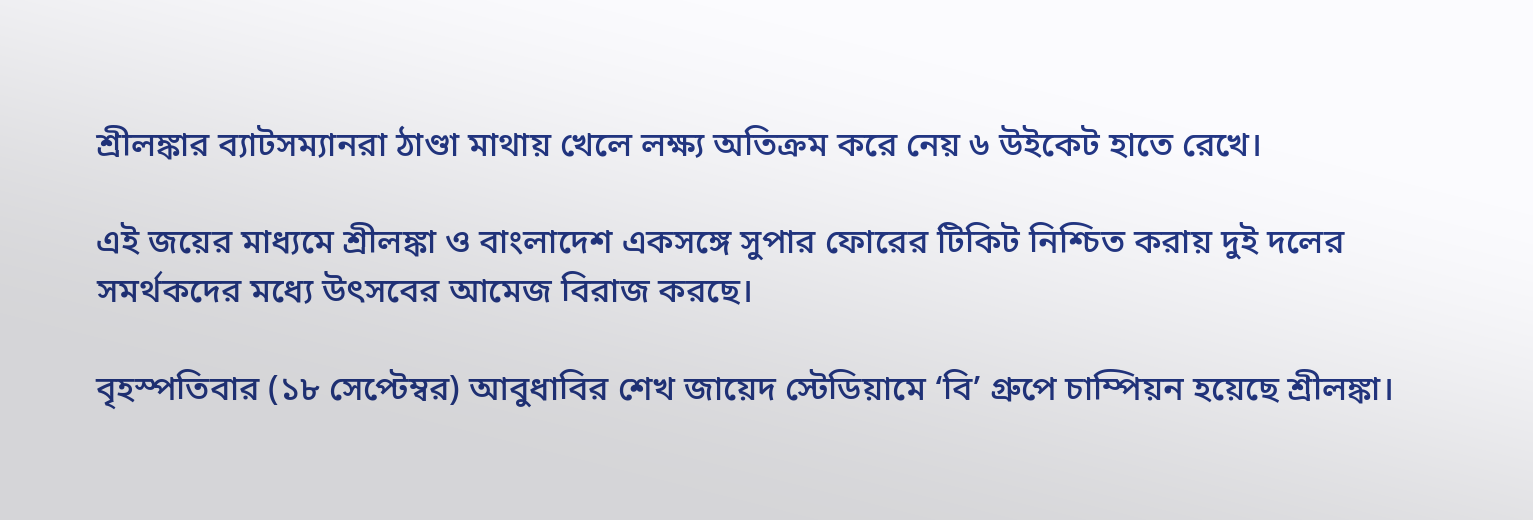শ্রীলঙ্কার ব্যাটসম্যানরা ঠাণ্ডা মাথায় খেলে লক্ষ্য অতিক্রম করে নেয় ৬ উইকেট হাতে রেখে।

এই জয়ের মাধ্যমে শ্রীলঙ্কা ও বাংলাদেশ একসঙ্গে সুপার ফোরের টিকিট নিশ্চিত করায় দুই দলের সমর্থকদের মধ্যে উৎসবের আমেজ বিরাজ করছে।

বৃহস্পতিবার (১৮ সেপ্টেম্বর) আবুধাবির শেখ জায়েদ স্টেডিয়ামে ‘বি’ গ্রুপে চাম্পিয়ন হয়েছে শ্রীলঙ্কা।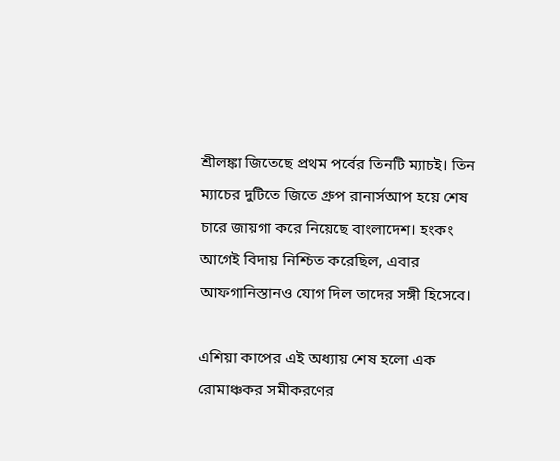শ্রীলঙ্কা জিতেছে প্রথম পর্বের তিনটি ম্যাচই। তিন ম্যাচের দুটিতে জিতে গ্রুপ রানার্সআপ হয়ে শেষ চারে জায়গা করে নিয়েছে বাংলাদেশ। হংকং আগেই বিদায় নিশ্চিত করেছিল, এবার আফগানিস্তানও যোগ দিল তাদের সঙ্গী হিসেবে।

এশিয়া কাপের এই অধ্যায় শেষ হলো এক রোমাঞ্চকর সমীকরণের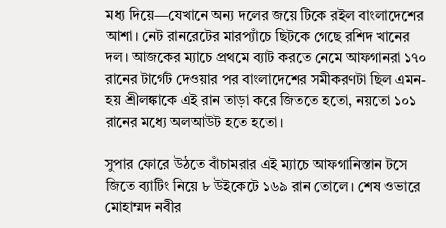মধ্য দিয়ে—যেখানে অন্য দলের জয়ে টিকে রইল বাংলাদেশের আশা। নেট রানরেটের মারপ্যাঁচে ছিটকে গেছে রশিদ খানের দল। আজকের ম্যাচে প্রথমে ব্যাট করতে নেমে আফগানরা ১৭০ রানের টার্গেট দেওয়ার পর বাংলাদেশের সমীকরণটা ছিল এমন-হয় শ্রীলঙ্কাকে এই রান তাড়া করে জিততে হতো, নয়তো ১০১ রানের মধ্যে অলআউট হতে হতো।

সুপার ফোরে উঠতে বাঁচামরার এই ম্যাচে আফগানিস্তান টসে জিতে ব্যাটিং নিয়ে ৮ উইকেটে ১৬৯ রান তোলে। শেষ ওভারে মোহাম্মদ নবীর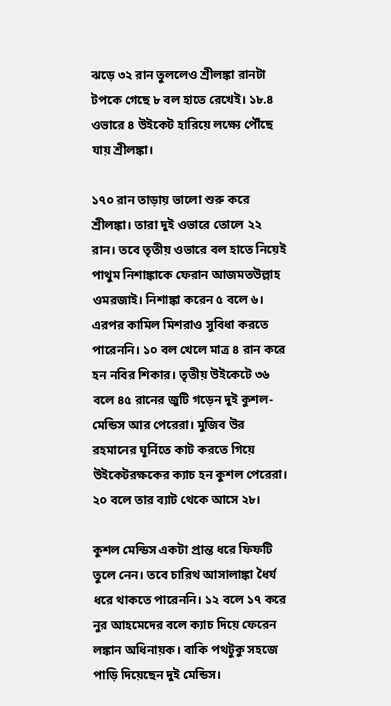ঝড়ে ৩২ রান তুললেও শ্রীলঙ্কা রানটা টপকে গেছে ৮ বল হাতে রেখেই। ১৮.৪ ওভারে ৪ উইকেট হারিয়ে লক্ষ্যে পৌঁছে যায় শ্রীলঙ্কা।

১৭০ রান তাড়ায় ভালো শুরু করে শ্রীলঙ্কা। তারা দুই ওভারে তোলে ২২ রান। তবে তৃতীয় ওভারে বল হাতে নিয়েই পাথুম নিশাঙ্কাকে ফেরান আজমতউল্লাহ ওমরজাই। নিশাঙ্কা করেন ৫ বলে ৬। এরপর কামিল মিশরাও সুবিধা করতে পারেননি। ১০ বল খেলে মাত্র ৪ রান করে হন নবির শিকার। তৃতীয় উইকেটে ৩৬ বলে ৪৫ রানের জুটি গড়েন দুই কুশল-মেন্ডিস আর পেরেরা। মুজিব উর রহমানের ঘূর্নিতে কাট করতে গিয়ে উইকেটরক্ষকের ক্যাচ হন কুশল পেরেরা। ২০ বলে তার ব্যাট থেকে আসে ২৮।

কুশল মেন্ডিস একটা প্রান্ত ধরে ফিফটি তুলে নেন। তবে চারিথ আসালাঙ্কা ধৈর্য ধরে থাকতে পারেননি। ১২ বলে ১৭ করে নুর আহমেদের বলে ক্যাচ দিয়ে ফেরেন লঙ্কান অধিনায়ক। বাকি পথটুকু সহজে পাড়ি দিয়েছেন দুই মেন্ডিস।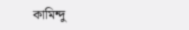কামিন্দু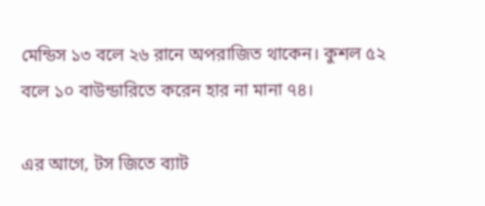মেন্ডিস ১৩ বলে ২৬ রানে অপরাজিত থাকেন। কুশল ৫২ বলে ১০ বাউন্ডারিতে করেন হার না মানা ৭৪।

এর আগে, টস জিতে ব্যাট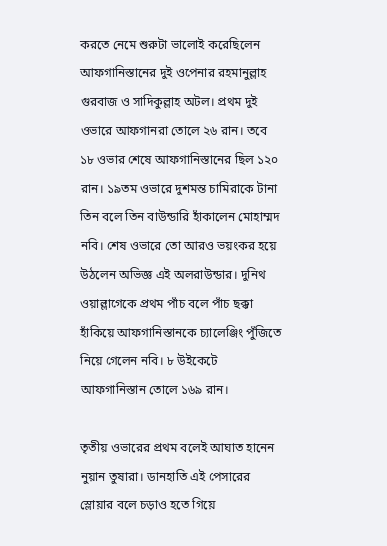করতে নেমে শুরুটা ভালোই করেছিলেন আফগানিস্তানের দুই ওপেনার রহমানুল্লাহ গুরবাজ ও সাদিকুল্লাহ অটল। প্রথম দুই ওভারে আফগানরা তোলে ২৬ রান। তবে ১৮ ওভার শেষে আফগানিস্তানের ছিল ১২০ রান। ১৯তম ওভারে দুশমন্ত চামিরাকে টানা তিন বলে তিন বাউন্ডারি হাঁকালেন মোহাম্মদ নবি। শেষ ওভারে তো আরও ভয়ংকর হয়ে উঠলেন অভিজ্ঞ এই অলরাউন্ডার। দুনিথ ওয়াল্লাগেকে প্রথম পাঁচ বলে পাঁচ ছক্কা হাঁকিয়ে আফগানিস্তানকে চ্যালেঞ্জিং পুঁজিতে নিয়ে গেলেন নবি। ৮ উইকেটে আফগানিস্তান তোলে ১৬৯ রান।

তৃতীয় ওভারের প্রথম বলেই আঘাত হানেন নুয়ান তুষারা। ডানহাতি এই পেসারের স্লোয়ার বলে চড়াও হতে গিয়ে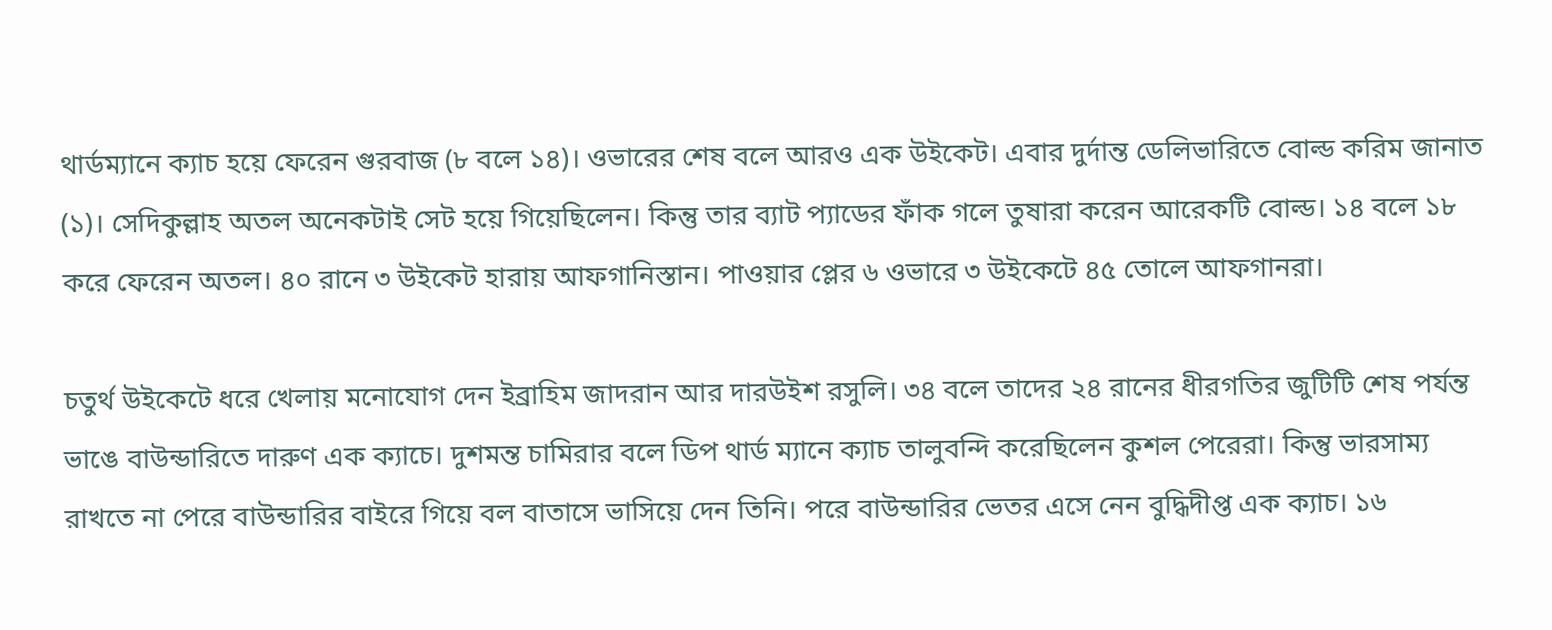থার্ডম্যানে ক্যাচ হয়ে ফেরেন গুরবাজ (৮ বলে ১৪)। ওভারের শেষ বলে আরও এক উইকেট। এবার দুর্দান্ত ডেলিভারিতে বোল্ড করিম জানাত (১)। সেদিকুল্লাহ অতল অনেকটাই সেট হয়ে গিয়েছিলেন। কিন্তু তার ব্যাট প্যাডের ফাঁক গলে তুষারা করেন আরেকটি বোল্ড। ১৪ বলে ১৮ করে ফেরেন অতল। ৪০ রানে ৩ উইকেট হারায় আফগানিস্তান। পাওয়ার প্লের ৬ ওভারে ৩ উইকেটে ৪৫ তোলে আফগানরা।

চতুর্থ উইকেটে ধরে খেলায় মনোযোগ দেন ইব্রাহিম জাদরান আর দারউইশ রসুলি। ৩৪ বলে তাদের ২৪ রানের ধীরগতির জুটিটি শেষ পর্যন্ত ভাঙে বাউন্ডারিতে দারুণ এক ক্যাচে। দুশমন্ত চামিরার বলে ডিপ থার্ড ম্যানে ক্যাচ তালুবন্দি করেছিলেন কুশল পেরেরা। কিন্তু ভারসাম্য রাখতে না পেরে বাউন্ডারির বাইরে গিয়ে বল বাতাসে ভাসিয়ে দেন তিনি। পরে বাউন্ডারির ভেতর এসে নেন বুদ্ধিদীপ্ত এক ক্যাচ। ১৬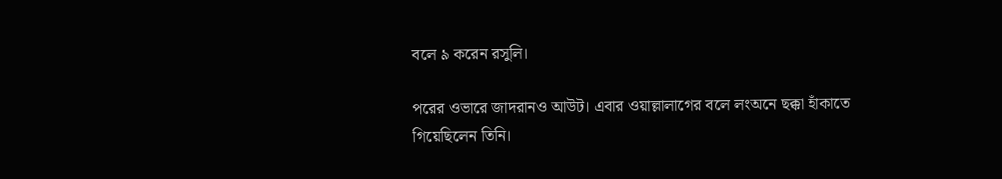বলে ৯ করেন রসুলি।

পরের ওভারে জাদরানও আউট। এবার ওয়াল্লালাগের বলে লংঅনে ছক্কা হাঁকাতে গিয়েছিলেন তিনি।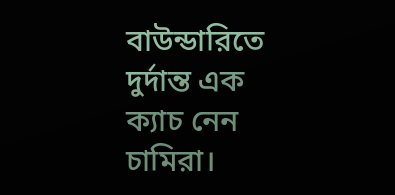বাউন্ডারিতে দুর্দান্ত এক ক্যাচ নেন চামিরা।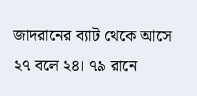জাদরানের ব্যাট থেকে আসে ২৭ বলে ২৪। ৭৯ রানে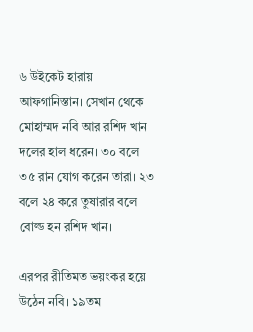৬ উইকেট হারায় আফগানিস্তান। সেখান থেকে মোহাম্মদ নবি আর রশিদ খান দলের হাল ধরেন। ৩০ বলে ৩৫ রান যোগ করেন তারা। ২৩ বলে ২৪ করে তুষারার বলে বোল্ড হন রশিদ খান।

এরপর রীতিমত ভয়ংকর হয়ে উঠেন নবি। ১৯তম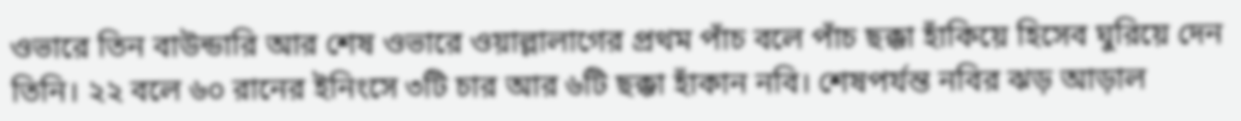ওভারে তিন বাউন্ডারি আর শেষ ওভারে ওয়াল্লালাগের প্রথম পাঁচ বলে পাঁচ ছক্কা হাঁকিয়ে হিসেব ঘুরিয়ে দেন তিনি। ২২ বলে ৬০ রানের ইনিংসে ৩টি চার আর ৬টি ছক্কা হাঁকান নবি। শেষপর্যন্ত নবির ঝড় আড়াল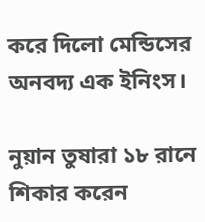করে দিলো মেন্ডিসের অনবদ্য এক ইনিংস।

নুয়ান তুষারা ১৮ রানে শিকার করেন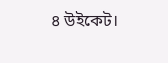৪ উইকেট।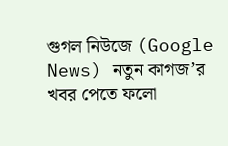গুগল নিউজে (Google News) নতুন কাগজ’র খবর পেতে ফলো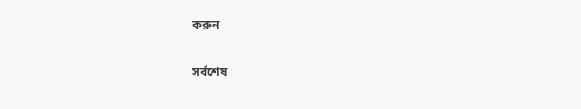করুন

সর্বশেষ